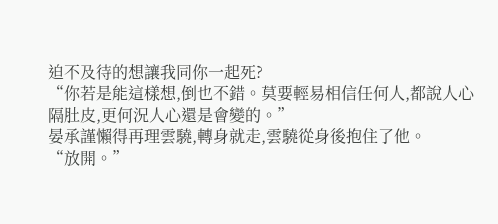迫不及待的想讓我同你一起死?
“你若是能這樣想,倒也不錯。莫要輕易相信任何人,都說人心隔肚皮,更何況人心還是會變的。”
晏承謹懶得再理雲驍,轉身就走,雲驍從身後抱住了他。
“放開。”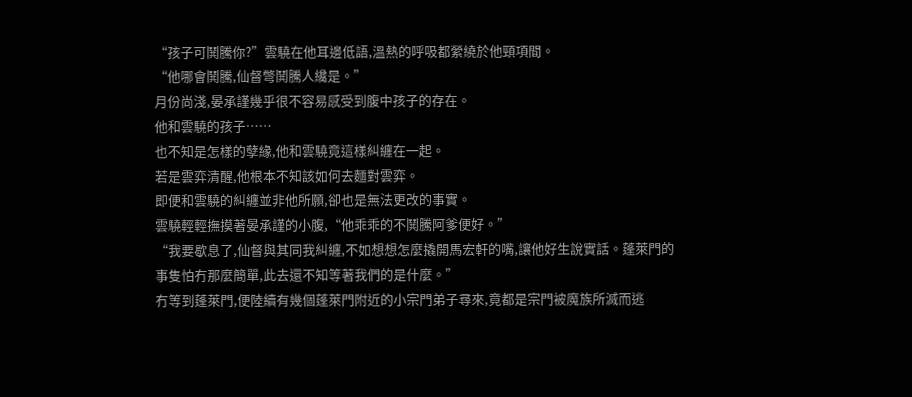“孩子可鬨騰你?”雲驍在他耳邊低語,溫熱的呼吸都縈繞於他頸項間。
“他哪會鬨騰,仙督彆鬨騰人纔是。”
月份尚淺,晏承謹幾乎很不容易感受到腹中孩子的存在。
他和雲驍的孩子……
也不知是怎樣的孽緣,他和雲驍竟這樣糾纏在一起。
若是雲弈清醒,他根本不知該如何去麵對雲弈。
即便和雲驍的糾纏並非他所願,卻也是無法更改的事實。
雲驍輕輕撫摸著晏承謹的小腹,“他乖乖的不鬨騰阿爹便好。”
“我要歇息了,仙督與其同我糾纏,不如想想怎麼撬開馬宏軒的嘴,讓他好生說實話。蓬萊門的事隻怕冇那麼簡單,此去還不知等著我們的是什麼。”
冇等到蓬萊門,便陸續有幾個蓬萊門附近的小宗門弟子尋來,竟都是宗門被魔族所滅而逃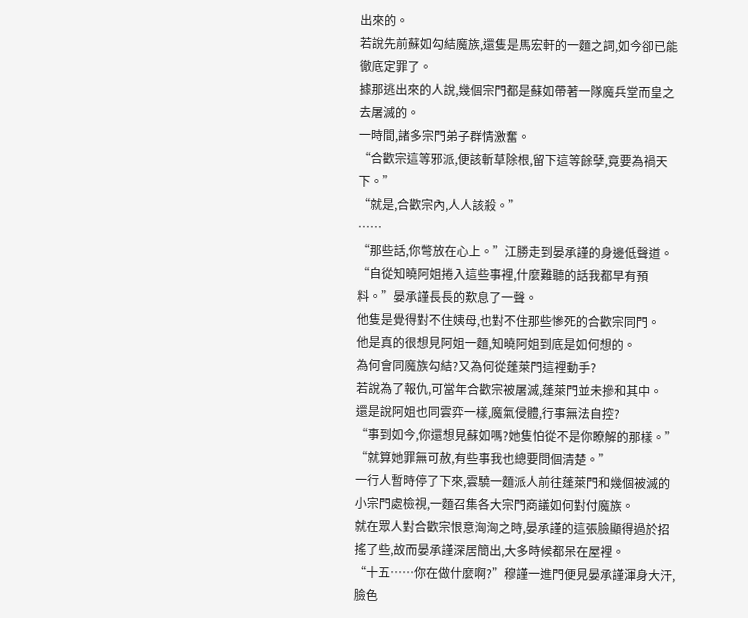出來的。
若說先前蘇如勾結魔族,還隻是馬宏軒的一麵之詞,如今卻已能徹底定罪了。
據那逃出來的人說,幾個宗門都是蘇如帶著一隊魔兵堂而皇之去屠滅的。
一時間,諸多宗門弟子群情激奮。
“合歡宗這等邪派,便該斬草除根,留下這等餘孽,竟要為禍天下。”
“就是,合歡宗內,人人該殺。”
……
“那些話,你彆放在心上。”江勝走到晏承謹的身邊低聲道。
“自從知曉阿姐捲入這些事裡,什麼難聽的話我都早有預料。”晏承謹長長的歎息了一聲。
他隻是覺得對不住姨母,也對不住那些慘死的合歡宗同門。
他是真的很想見阿姐一麵,知曉阿姐到底是如何想的。
為何會同魔族勾結?又為何從蓬萊門這裡動手?
若說為了報仇,可當年合歡宗被屠滅,蓬萊門並未摻和其中。
還是說阿姐也同雲弈一樣,魔氣侵體,行事無法自控?
“事到如今,你還想見蘇如嗎?她隻怕從不是你瞭解的那樣。”
“就算她罪無可赦,有些事我也總要問個清楚。”
一行人暫時停了下來,雲驍一麵派人前往蓬萊門和幾個被滅的小宗門處檢視,一麵召集各大宗門商議如何對付魔族。
就在眾人對合歡宗恨意洶洶之時,晏承謹的這張臉顯得過於招搖了些,故而晏承謹深居簡出,大多時候都呆在屋裡。
“十五……你在做什麼啊?”穆謹一進門便見晏承謹渾身大汗,臉色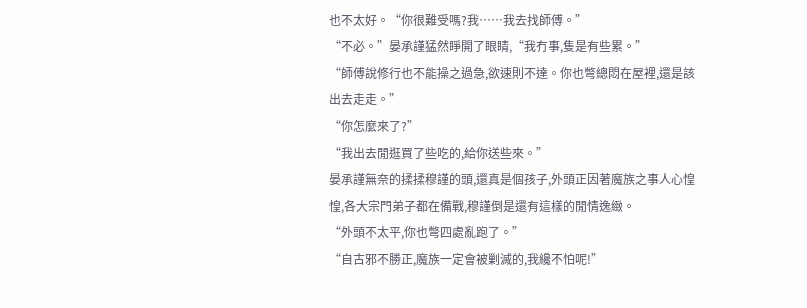也不太好。“你很難受嗎?我……我去找師傅。”
“不必。”晏承謹猛然睜開了眼睛,“我冇事,隻是有些累。”
“師傅說修行也不能操之過急,欲速則不達。你也彆總悶在屋裡,還是該出去走走。”
“你怎麼來了?”
“我出去閒逛買了些吃的,給你送些來。”
晏承謹無奈的揉揉穆謹的頭,還真是個孩子,外頭正因著魔族之事人心惶惶,各大宗門弟子都在備戰,穆謹倒是還有這樣的閒情逸緻。
“外頭不太平,你也彆四處亂跑了。”
“自古邪不勝正,魔族一定會被剿滅的,我纔不怕呢!”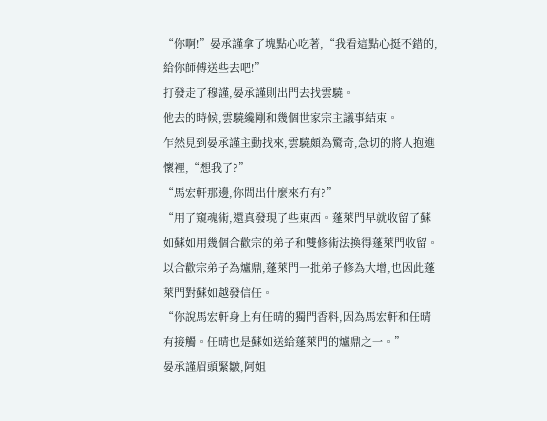“你啊!”晏承謹拿了塊點心吃著,“我看這點心挺不錯的,給你師傅送些去吧!”
打發走了穆謹,晏承謹則出門去找雲驍。
他去的時候,雲驍纔剛和幾個世家宗主議事結束。
乍然見到晏承謹主動找來,雲驍頗為驚奇,急切的將人抱進懷裡,“想我了?”
“馬宏軒那邊,你問出什麼來冇有?”
“用了窺魂術,還真發現了些東西。蓬萊門早就收留了蘇如蘇如用幾個合歡宗的弟子和雙修術法換得蓬萊門收留。以合歡宗弟子為爐鼎,蓬萊門一批弟子修為大增,也因此蓬萊門對蘇如越發信任。
“你說馬宏軒身上有任晴的獨門香料,因為馬宏軒和任晴有接觸。任晴也是蘇如送給蓬萊門的爐鼎之一。”
晏承謹眉頭緊皺,阿姐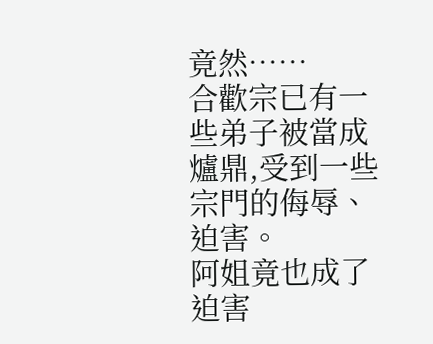竟然……
合歡宗已有一些弟子被當成爐鼎,受到一些宗門的侮辱、迫害。
阿姐竟也成了迫害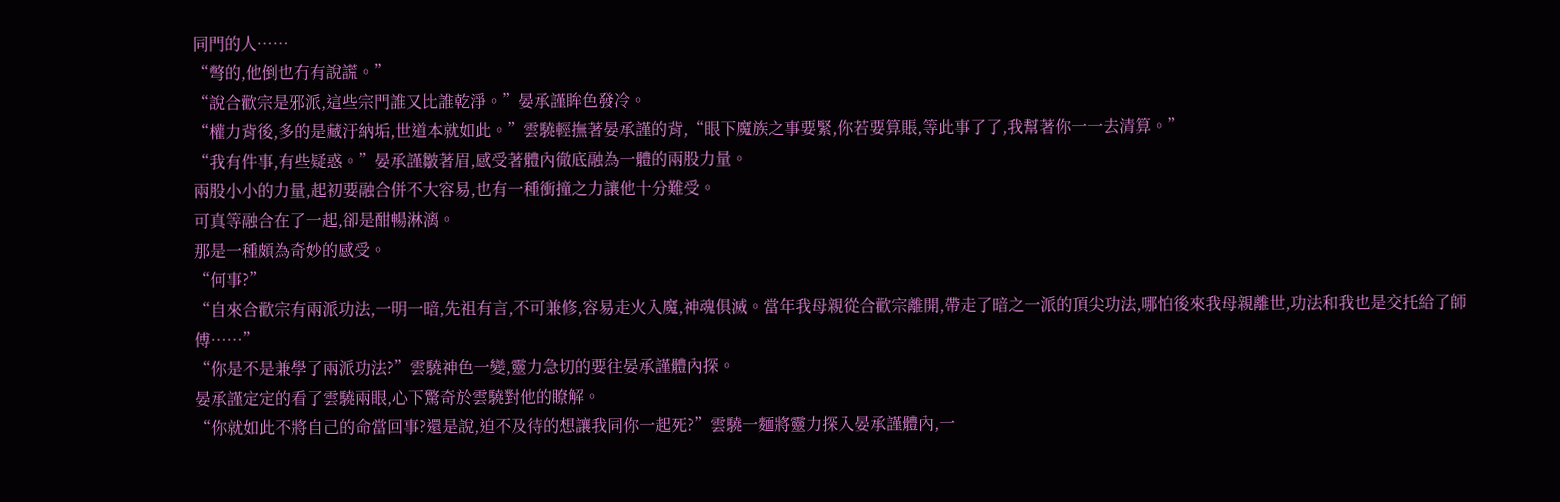同門的人……
“彆的,他倒也冇有說謊。”
“說合歡宗是邪派,這些宗門誰又比誰乾淨。”晏承謹眸色發冷。
“權力背後,多的是藏汙納垢,世道本就如此。”雲驍輕撫著晏承謹的背,“眼下魔族之事要緊,你若要算賬,等此事了了,我幫著你一一去清算。”
“我有件事,有些疑惑。”晏承謹皺著眉,感受著體內徹底融為一體的兩股力量。
兩股小小的力量,起初要融合併不大容易,也有一種衝撞之力讓他十分難受。
可真等融合在了一起,卻是酣暢淋漓。
那是一種頗為奇妙的感受。
“何事?”
“自來合歡宗有兩派功法,一明一暗,先祖有言,不可兼修,容易走火入魔,神魂俱滅。當年我母親從合歡宗離開,帶走了暗之一派的頂尖功法,哪怕後來我母親離世,功法和我也是交托給了師傅……”
“你是不是兼學了兩派功法?”雲驍神色一變,靈力急切的要往晏承謹體內探。
晏承謹定定的看了雲驍兩眼,心下驚奇於雲驍對他的瞭解。
“你就如此不將自己的命當回事?還是說,迫不及待的想讓我同你一起死?”雲驍一麵將靈力探入晏承謹體內,一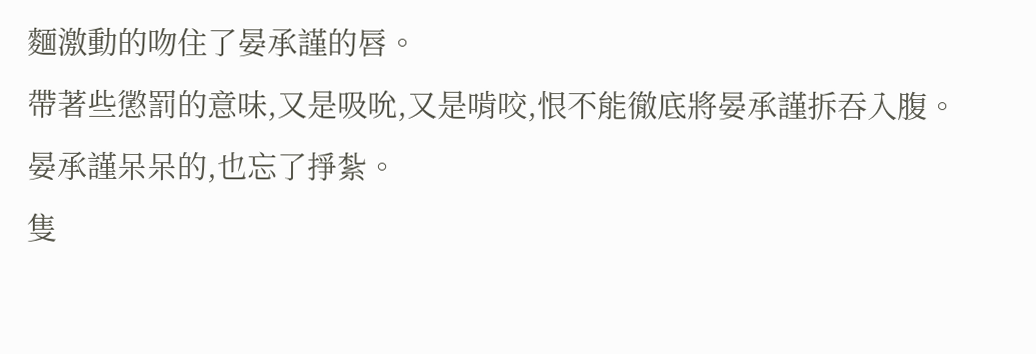麵激動的吻住了晏承謹的唇。
帶著些懲罰的意味,又是吸吮,又是啃咬,恨不能徹底將晏承謹拆吞入腹。
晏承謹呆呆的,也忘了掙紮。
隻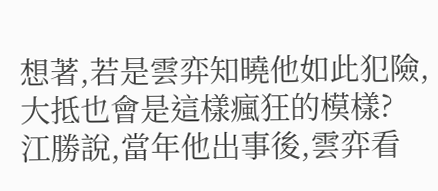想著,若是雲弈知曉他如此犯險,大抵也會是這樣瘋狂的模樣?
江勝說,當年他出事後,雲弈看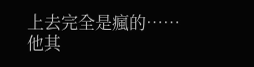上去完全是瘋的……
他其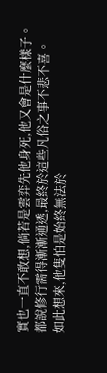實也一直不敢想,倘若是雲弈先他身死,他又會是什麼樣子。
都說修行需得漸漸通透,最終於這些凡俗之事不悲不喜。
如此想來,他隻怕是始終無法於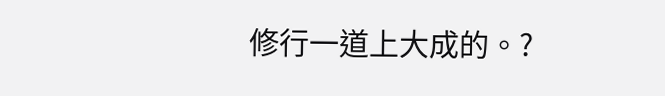修行一道上大成的。?